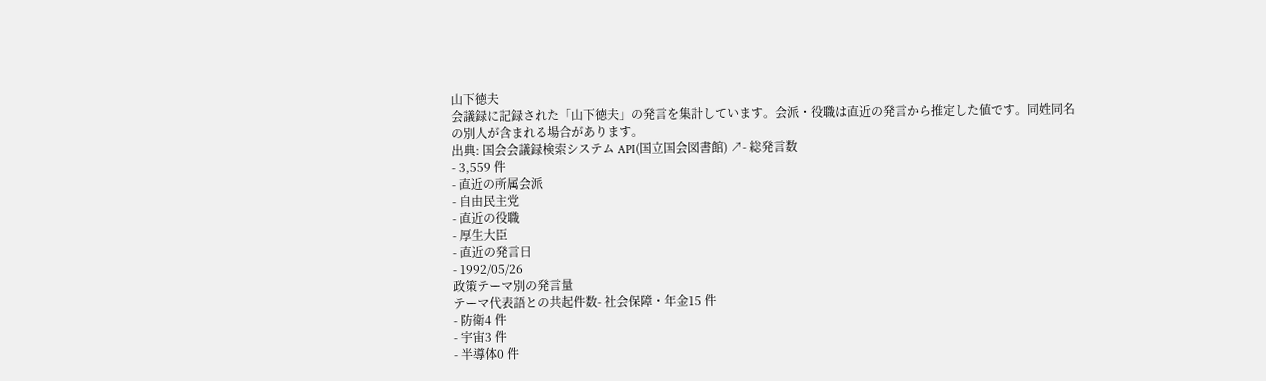山下徳夫
会議録に記録された「山下徳夫」の発言を集計しています。会派・役職は直近の発言から推定した値です。同姓同名の別人が含まれる場合があります。
出典: 国会会議録検索システム API(国立国会図書館) ↗- 総発言数
- 3,559 件
- 直近の所属会派
- 自由民主党
- 直近の役職
- 厚生大臣
- 直近の発言日
- 1992/05/26
政策テーマ別の発言量
テーマ代表語との共起件数- 社会保障・年金15 件
- 防衛4 件
- 宇宙3 件
- 半導体0 件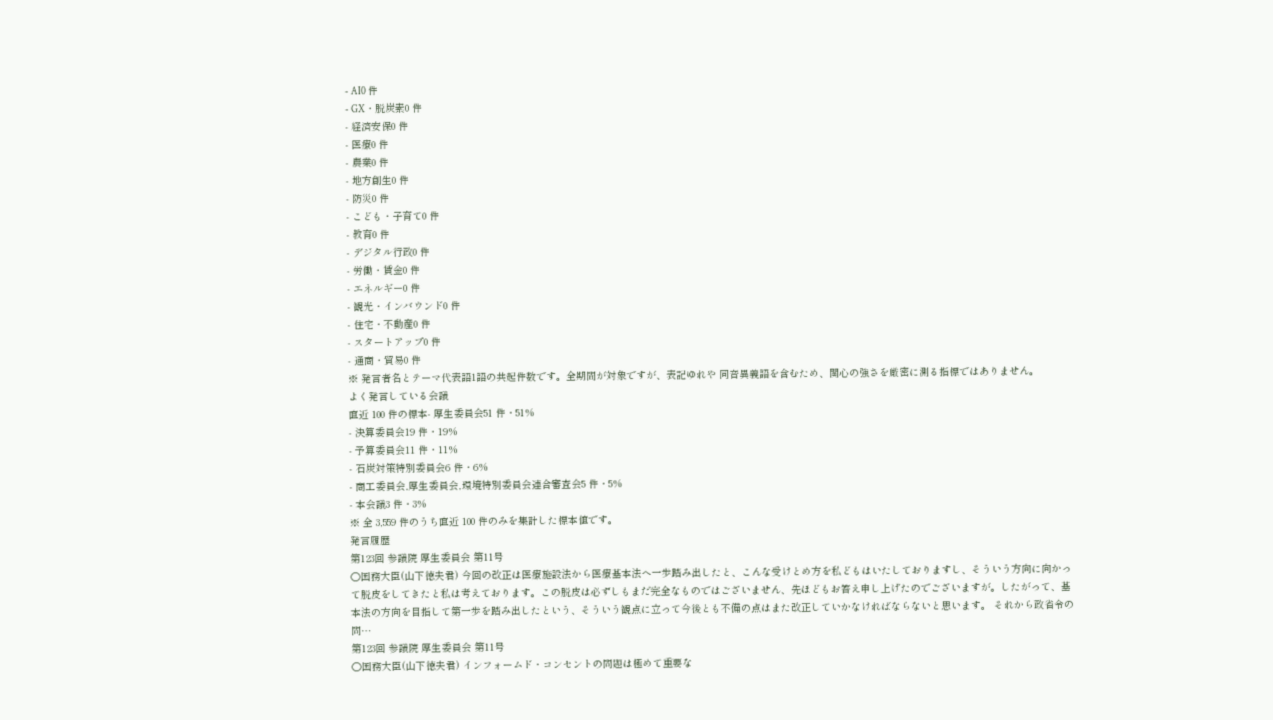- AI0 件
- GX・脱炭素0 件
- 経済安保0 件
- 医療0 件
- 農業0 件
- 地方創生0 件
- 防災0 件
- こども・子育て0 件
- 教育0 件
- デジタル行政0 件
- 労働・賃金0 件
- エネルギー0 件
- 観光・インバウンド0 件
- 住宅・不動産0 件
- スタートアップ0 件
- 通商・貿易0 件
※ 発言者名とテーマ代表語1語の共起件数です。全期間が対象ですが、表記ゆれや 同音異義語を含むため、関心の強さを厳密に測る指標ではありません。
よく発言している会議
直近 100 件の標本- 厚生委員会51 件・51%
- 決算委員会19 件・19%
- 予算委員会11 件・11%
- 石炭対策特別委員会6 件・6%
- 商工委員会,厚生委員会,環境特別委員会連合審査会5 件・5%
- 本会議3 件・3%
※ 全 3,559 件のうち直近 100 件のみを集計した標本値です。
発言履歴
第123回 参議院 厚生委員会 第11号
○国務大臣(山下徳夫君) 今回の改正は医療施設法から医療基本法へ一歩踏み出したと、こんな受けとめ方を私どもはいたしておりますし、そういう方向に向かって脱皮をしてきたと私は考えております。この脱皮は必ずしもまだ完全なものではございません、先ほどもお答え申し上げたのでございますが。したがって、基本法の方向を目指して第一歩を踏み出したという、そういう観点に立って今後とも不備の点はまた改正していかなければならないと思います。 それから政省令の問…
第123回 参議院 厚生委員会 第11号
○国務大臣(山下徳夫君) インフォームド・コンセントの問題は極めて重要な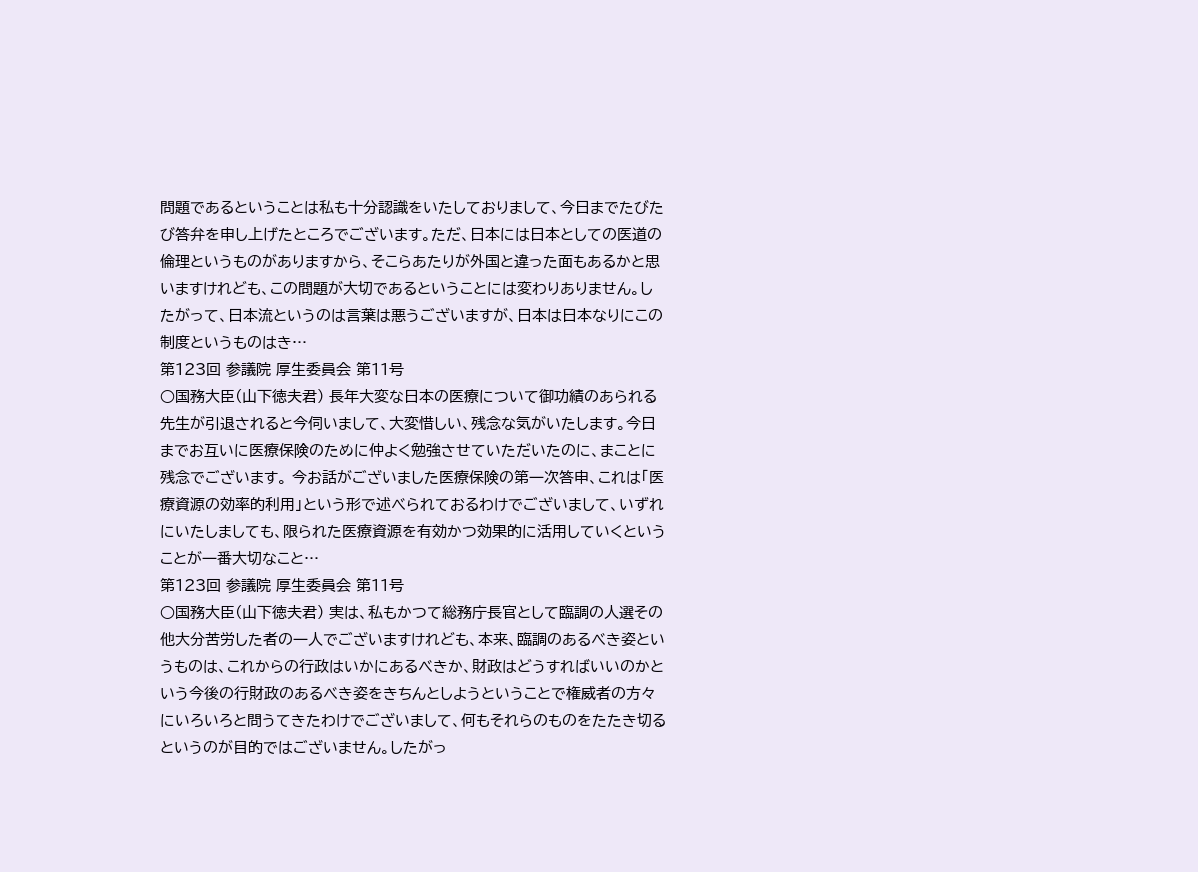問題であるということは私も十分認識をいたしておりまして、今日までたびたび答弁を申し上げたところでございます。ただ、日本には日本としての医道の倫理というものがありますから、そこらあたりが外国と違った面もあるかと思いますけれども、この問題が大切であるということには変わりありません。したがって、日本流というのは言葉は悪うございますが、日本は日本なりにこの制度というものはき…
第123回 参議院 厚生委員会 第11号
○国務大臣(山下徳夫君) 長年大変な日本の医療について御功績のあられる先生が引退されると今伺いまして、大変惜しい、残念な気がいたします。今日までお互いに医療保険のために仲よく勉強させていただいたのに、まことに残念でございます。 今お話がございました医療保険の第一次答申、これは「医療資源の効率的利用」という形で述べられておるわけでございまして、いずれにいたしましても、限られた医療資源を有効かつ効果的に活用していくということが一番大切なこと…
第123回 参議院 厚生委員会 第11号
○国務大臣(山下徳夫君) 実は、私もかつて総務庁長官として臨調の人選その他大分苦労した者の一人でございますけれども、本来、臨調のあるべき姿というものは、これからの行政はいかにあるべきか、財政はどうすればいいのかという今後の行財政のあるべき姿をきちんとしようということで権威者の方々にいろいろと問うてきたわけでございまして、何もそれらのものをたたき切るというのが目的ではございません。したがっ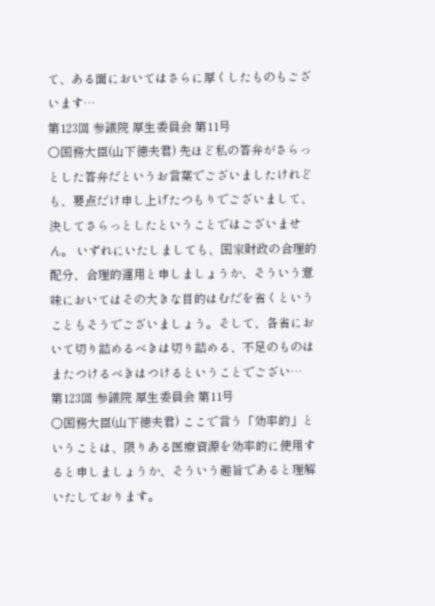て、ある面においてはさらに厚くしたものもございます…
第123回 参議院 厚生委員会 第11号
○国務大臣(山下徳夫君) 先ほど私の答弁がさらっとした答弁だというお言葉でございましたけれども、要点だけ申し上げたつもりでございまして、決してさらっとしたということではございません。 いずれにいたしましても、国家財政の合理的配分、合理的運用と申しましょうか、そういう意味においてはその大きな目的はむだを省くということもそうでございましょう。そして、各省において切り詰めるべきは切り詰める、不足のものはまたつけるべきはつけるということでござい…
第123回 参議院 厚生委員会 第11号
○国務大臣(山下徳夫君) ここで言う「効率的」ということは、限りある医療資源を効率的に使用すると申しましょうか、そういう趣旨であると理解いたしております。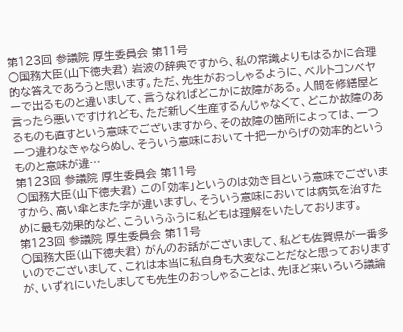第123回 参議院 厚生委員会 第11号
○国務大臣(山下徳夫君) 岩波の辞典ですから、私の常識よりもはるかに合理的な答えであろうと思います。ただ、先生がおっしゃるように、ベルトコンベヤーで出るものと違いまして、言うなればどこかに故障がある。人間を修繕屋と言ったら悪いですけれども、ただ新しく生産するんじゃなくて、どこか故障のあるものも直すという意味でございますから、その故障の箇所によっては、一つ一つ違わなきゃならぬし、そういう意味において十把一からげの効率的というものと意味が違…
第123回 参議院 厚生委員会 第11号
○国務大臣(山下徳夫君) この「効率」というのは効き目という意味でございますから、高い傘とまた字が違いますし、そういう意味においては病気を治すために最も効果的など、こういうふうに私どもは理解をいたしております。
第123回 参議院 厚生委員会 第11号
○国務大臣(山下徳夫君) がんのお話がございまして、私ども佐賀県が一番多いのでございまして、これは本当に私自身も大変なことだなと思っておりますが、いずれにいたしましても先生のおっしゃることは、先ほど来いろいろ議論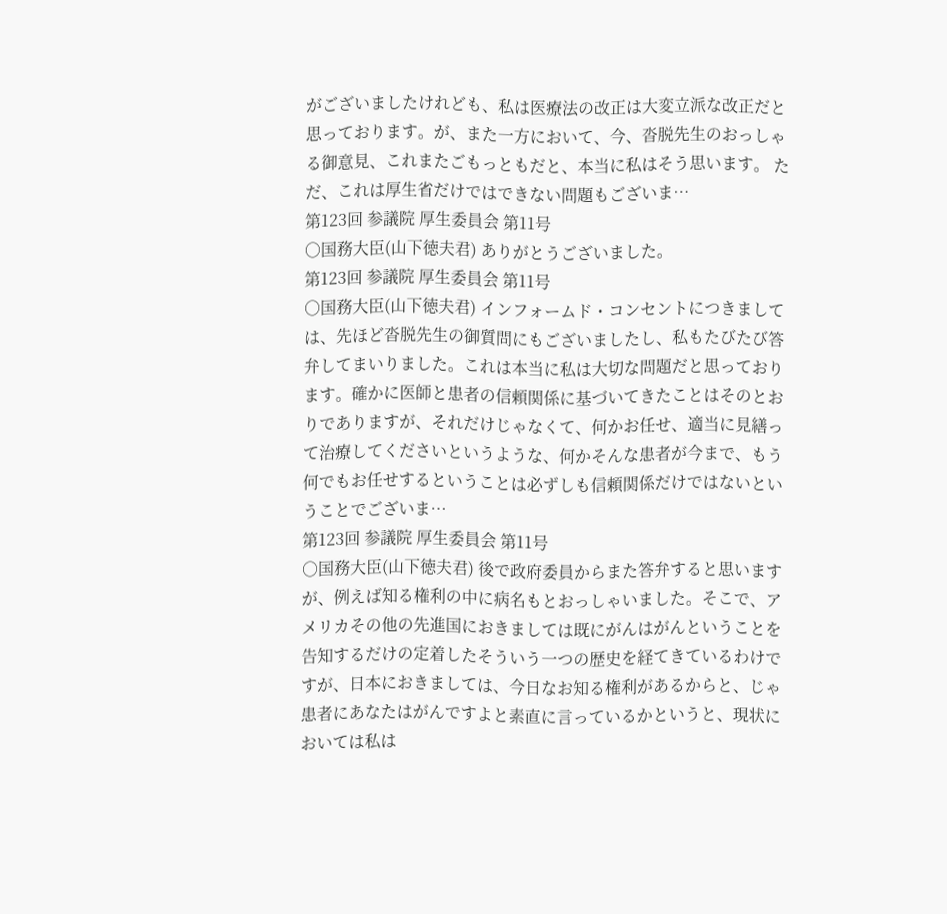がございましたけれども、私は医療法の改正は大変立派な改正だと思っております。が、また一方において、今、沓脱先生のおっしゃる御意見、これまたごもっともだと、本当に私はそう思います。 ただ、これは厚生省だけではできない問題もございま…
第123回 参議院 厚生委員会 第11号
○国務大臣(山下徳夫君) ありがとうございました。
第123回 参議院 厚生委員会 第11号
○国務大臣(山下徳夫君) インフォームド・コンセントにつきましては、先ほど沓脱先生の御質問にもございましたし、私もたびたび答弁してまいりました。これは本当に私は大切な問題だと思っております。確かに医師と患者の信頼関係に基づいてきたことはそのとおりでありますが、それだけじゃなくて、何かお任せ、適当に見繕って治療してくださいというような、何かそんな患者が今まで、もう何でもお任せするということは必ずしも信頼関係だけではないということでございま…
第123回 参議院 厚生委員会 第11号
○国務大臣(山下徳夫君) 後で政府委員からまた答弁すると思いますが、例えば知る権利の中に病名もとおっしゃいました。そこで、アメリカその他の先進国におきましては既にがんはがんということを告知するだけの定着したそういう一つの歴史を経てきているわけですが、日本におきましては、今日なお知る権利があるからと、じゃ患者にあなたはがんですよと素直に言っているかというと、現状においては私は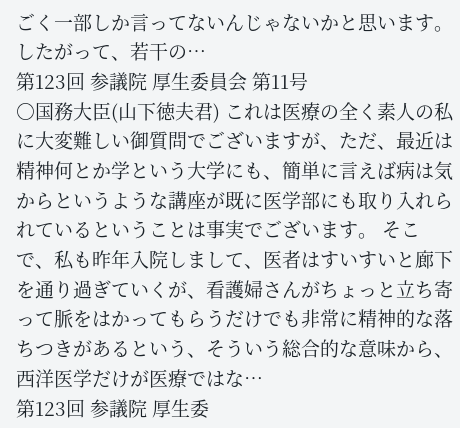ごく一部しか言ってないんじゃないかと思います。したがって、若干の…
第123回 参議院 厚生委員会 第11号
○国務大臣(山下徳夫君) これは医療の全く素人の私に大変難しい御質問でございますが、ただ、最近は精神何とか学という大学にも、簡単に言えば病は気からというような講座が既に医学部にも取り入れられているということは事実でございます。 そこで、私も昨年入院しまして、医者はすいすいと廊下を通り過ぎていくが、看護婦さんがちょっと立ち寄って脈をはかってもらうだけでも非常に精神的な落ちつきがあるという、そういう総合的な意味から、西洋医学だけが医療ではな…
第123回 参議院 厚生委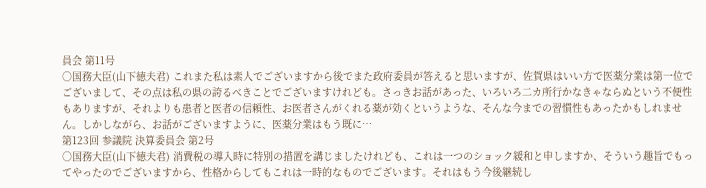員会 第11号
○国務大臣(山下徳夫君) これまた私は素人でございますから後でまた政府委員が答えると思いますが、佐賀県はいい方で医薬分業は第一位でございまして、その点は私の県の誇るべきことでございますけれども。さっきお話があった、いろいろ二カ所行かなきゃならぬという不便性もありますが、それよりも患者と医者の信頼性、お医者さんがくれる薬が効くというような、そんな今までの習慣性もあったかもしれません。しかしながら、お話がございますように、医薬分業はもう既に…
第123回 参議院 決算委員会 第2号
○国務大臣(山下徳夫君) 消費税の導入時に特別の措置を講じましたけれども、これは一つのショック緩和と申しますか、そういう趣旨でもってやったのでございますから、性格からしてもこれは一時的なものでございます。それはもう今後継続し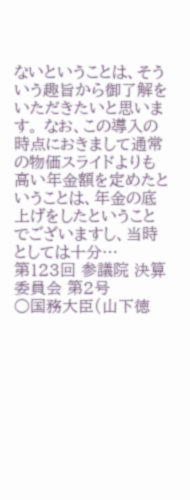ないということは、そういう趣旨から御了解をいただきたいと思います。 なお、この導入の時点におきまして通常の物価スライドよりも高い年金額を定めたということは、年金の底上げをしたということでございますし、当時としては十分…
第123回 参議院 決算委員会 第2号
○国務大臣(山下徳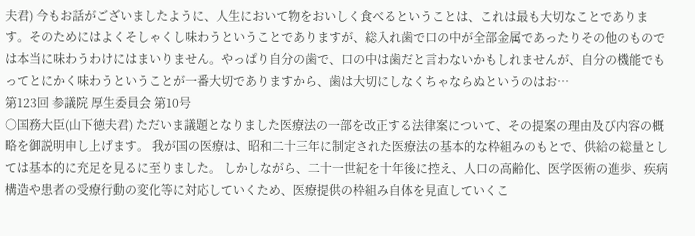夫君) 今もお話がございましたように、人生において物をおいしく食べるということは、これは最も大切なことであります。そのためにはよくそしゃくし味わうということでありますが、総入れ歯で口の中が全部金属であったりその他のものでは本当に味わうわけにはまいりません。やっぱり自分の歯で、口の中は歯だと言わないかもしれませんが、自分の機能でもってとにかく味わうということが一番大切でありますから、歯は大切にしなくちゃならぬというのはお…
第123回 参議院 厚生委員会 第10号
○国務大臣(山下徳夫君) ただいま議題となりました医療法の一部を改正する法律案について、その提案の理由及び内容の概略を御説明申し上げます。 我が国の医療は、昭和二十三年に制定された医療法の基本的な枠組みのもとで、供給の総量としては基本的に充足を見るに至りました。 しかしながら、二十一世紀を十年後に控え、人口の高齢化、医学医術の進歩、疾病構造や患者の受療行動の変化等に対応していくため、医療提供の枠組み自体を見直していくこ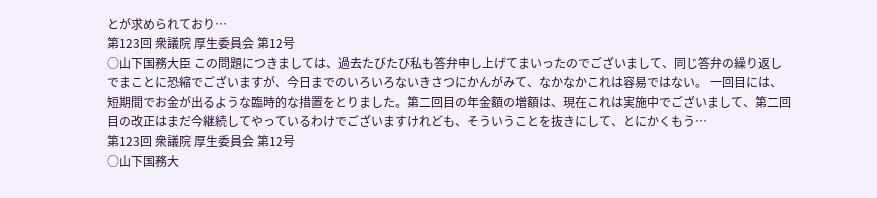とが求められており…
第123回 衆議院 厚生委員会 第12号
○山下国務大臣 この問題につきましては、過去たびたび私も答弁申し上げてまいったのでございまして、同じ答弁の繰り返しでまことに恐縮でございますが、今日までのいろいろないきさつにかんがみて、なかなかこれは容易ではない。 一回目には、短期間でお金が出るような臨時的な措置をとりました。第二回目の年金額の増額は、現在これは実施中でございまして、第二回目の改正はまだ今継続してやっているわけでございますけれども、そういうことを抜きにして、とにかくもう…
第123回 衆議院 厚生委員会 第12号
○山下国務大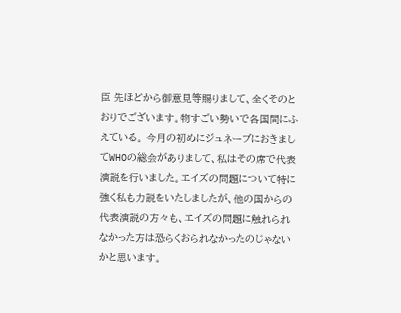臣 先ほどから御意見等賜りまして、全くそのとおりでございます。物すごい勢いで各国間にふえている。 今月の初めにジュネーブにおきましてWHOの総会がありまして、私はその席で代表演説を行いました。エイズの問題について特に強く私も力説をいたしましたが、他の国からの代表演説の方々も、エイズの問題に触れられなかった方は恐らくおられなかったのじゃないかと思います。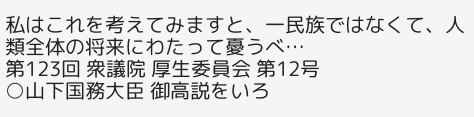私はこれを考えてみますと、一民族ではなくて、人類全体の将来にわたって憂うべ…
第123回 衆議院 厚生委員会 第12号
○山下国務大臣 御高説をいろ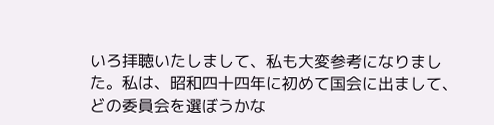いろ拝聴いたしまして、私も大変参考になりました。私は、昭和四十四年に初めて国会に出まして、どの委員会を選ぼうかな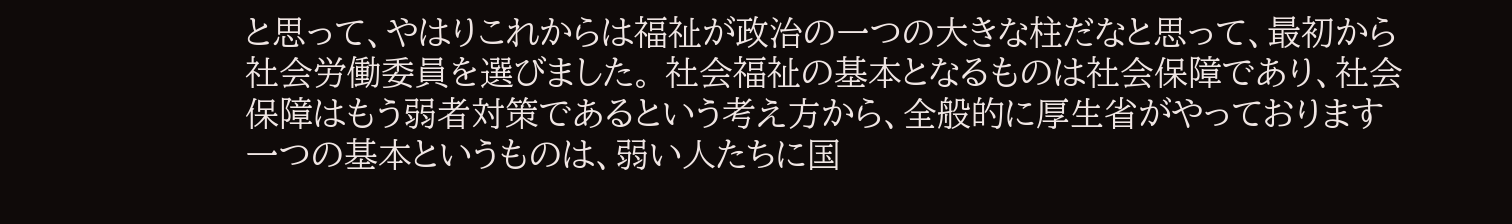と思って、やはりこれからは福祉が政治の一つの大きな柱だなと思って、最初から社会労働委員を選びました。 社会福祉の基本となるものは社会保障であり、社会保障はもう弱者対策であるという考え方から、全般的に厚生省がやっております一つの基本というものは、弱い人たちに国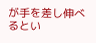が手を差し伸べるとい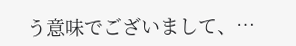う意味でございまして、…